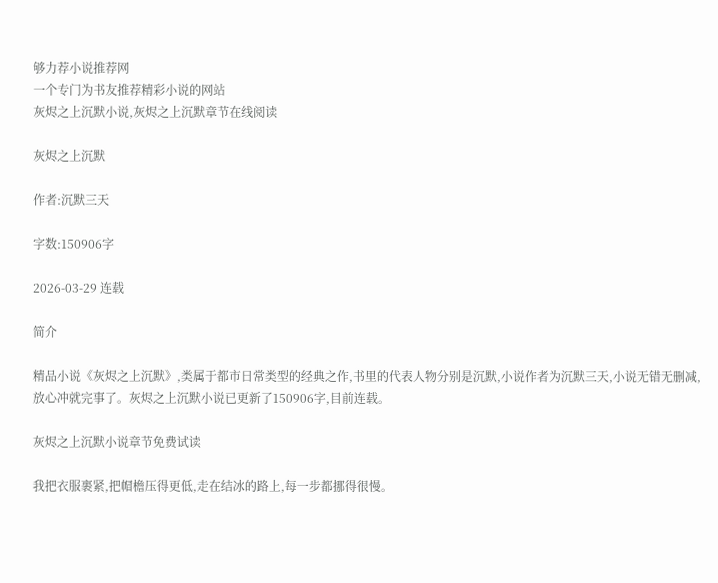够力荐小说推荐网
一个专门为书友推荐精彩小说的网站
灰烬之上沉默小说,灰烬之上沉默章节在线阅读

灰烬之上沉默

作者:沉默三天

字数:150906字

2026-03-29 连载

简介

精品小说《灰烬之上沉默》,类属于都市日常类型的经典之作,书里的代表人物分别是沉默,小说作者为沉默三天,小说无错无删减,放心冲就完事了。灰烬之上沉默小说已更新了150906字,目前连载。

灰烬之上沉默小说章节免费试读

我把衣服裹紧,把帽檐压得更低,走在结冰的路上,每一步都挪得很慢。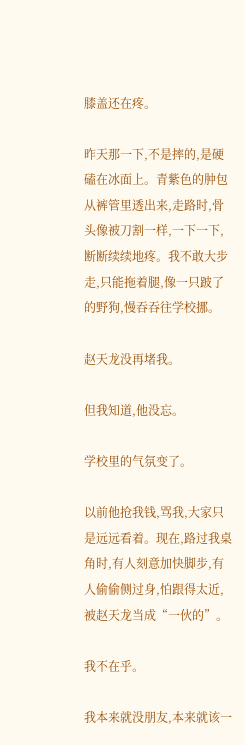膝盖还在疼。

昨天那一下,不是摔的,是硬磕在冰面上。青紫色的肿包从裤管里透出来,走路时,骨头像被刀割一样,一下一下,断断续续地疼。我不敢大步走,只能拖着腿,像一只跛了的野狗,慢吞吞往学校挪。

赵天龙没再堵我。

但我知道,他没忘。

学校里的气氛变了。

以前他抢我钱,骂我,大家只是远远看着。现在,路过我桌角时,有人刻意加快脚步,有人偷偷侧过身,怕跟得太近,被赵天龙当成“一伙的”。

我不在乎。

我本来就没朋友,本来就该一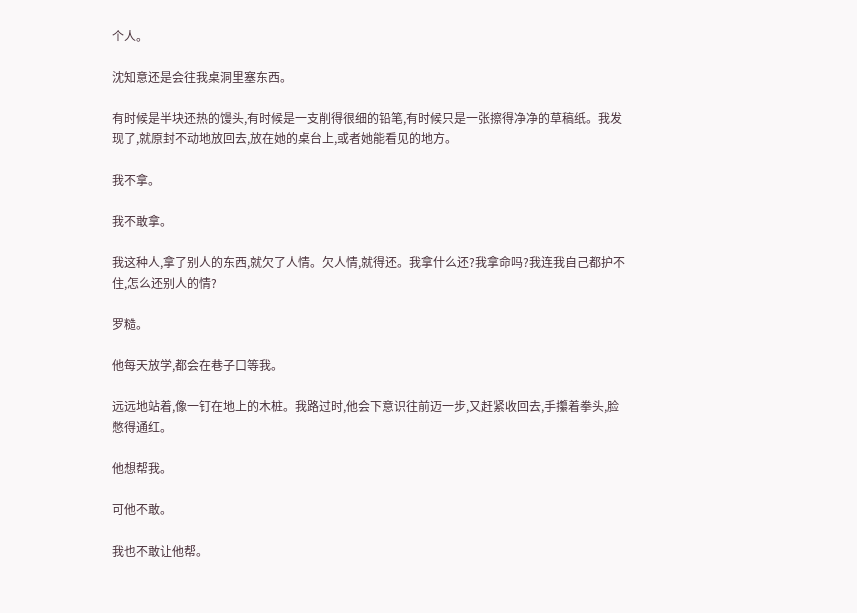个人。

沈知意还是会往我桌洞里塞东西。

有时候是半块还热的馒头,有时候是一支削得很细的铅笔,有时候只是一张擦得净净的草稿纸。我发现了,就原封不动地放回去,放在她的桌台上,或者她能看见的地方。

我不拿。

我不敢拿。

我这种人,拿了别人的东西,就欠了人情。欠人情,就得还。我拿什么还?我拿命吗?我连我自己都护不住,怎么还别人的情?

罗糙。

他每天放学,都会在巷子口等我。

远远地站着,像一钉在地上的木桩。我路过时,他会下意识往前迈一步,又赶紧收回去,手攥着拳头,脸憋得通红。

他想帮我。

可他不敢。

我也不敢让他帮。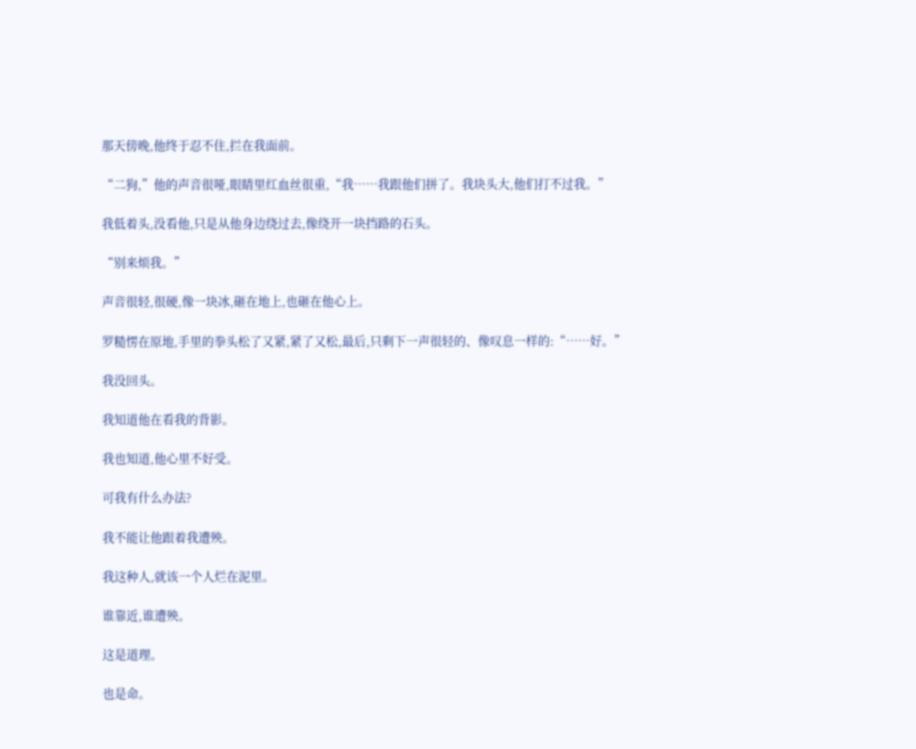那天傍晚,他终于忍不住,拦在我面前。

“二狗,”他的声音很哑,眼睛里红血丝很重,“我……我跟他们拼了。我块头大,他们打不过我。”

我低着头,没看他,只是从他身边绕过去,像绕开一块挡路的石头。

“别来烦我。”

声音很轻,很硬,像一块冰,砸在地上,也砸在他心上。

罗糙愣在原地,手里的拳头松了又紧,紧了又松,最后,只剩下一声很轻的、像叹息一样的:“……好。”

我没回头。

我知道他在看我的背影。

我也知道,他心里不好受。

可我有什么办法?

我不能让他跟着我遭殃。

我这种人,就该一个人烂在泥里。

谁靠近,谁遭殃。

这是道理。

也是命。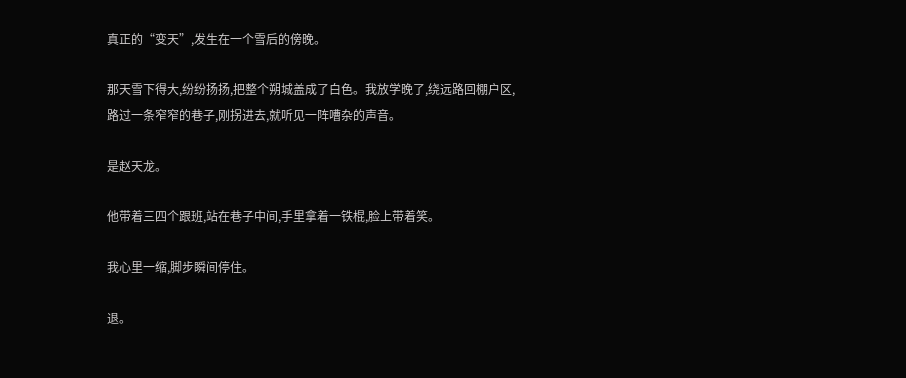真正的“变天”,发生在一个雪后的傍晚。

那天雪下得大,纷纷扬扬,把整个朔城盖成了白色。我放学晚了,绕远路回棚户区,路过一条窄窄的巷子,刚拐进去,就听见一阵嘈杂的声音。

是赵天龙。

他带着三四个跟班,站在巷子中间,手里拿着一铁棍,脸上带着笑。

我心里一缩,脚步瞬间停住。

退。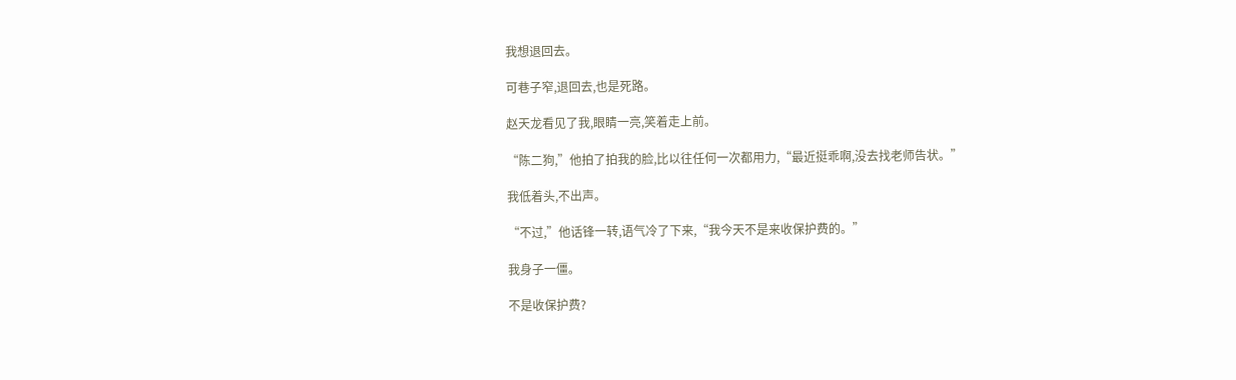我想退回去。

可巷子窄,退回去,也是死路。

赵天龙看见了我,眼睛一亮,笑着走上前。

“陈二狗,”他拍了拍我的脸,比以往任何一次都用力,“最近挺乖啊,没去找老师告状。”

我低着头,不出声。

“不过,”他话锋一转,语气冷了下来,“我今天不是来收保护费的。”

我身子一僵。

不是收保护费?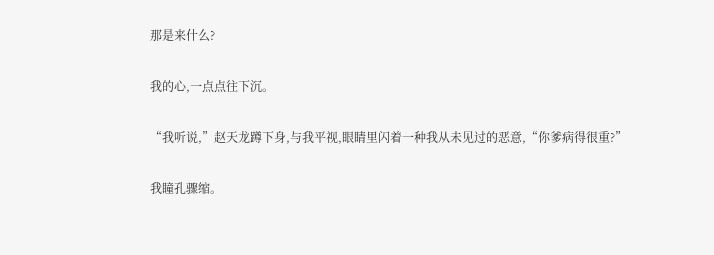那是来什么?

我的心,一点点往下沉。

“我听说,”赵天龙蹲下身,与我平视,眼睛里闪着一种我从未见过的恶意,“你爹病得很重?”

我瞳孔骤缩。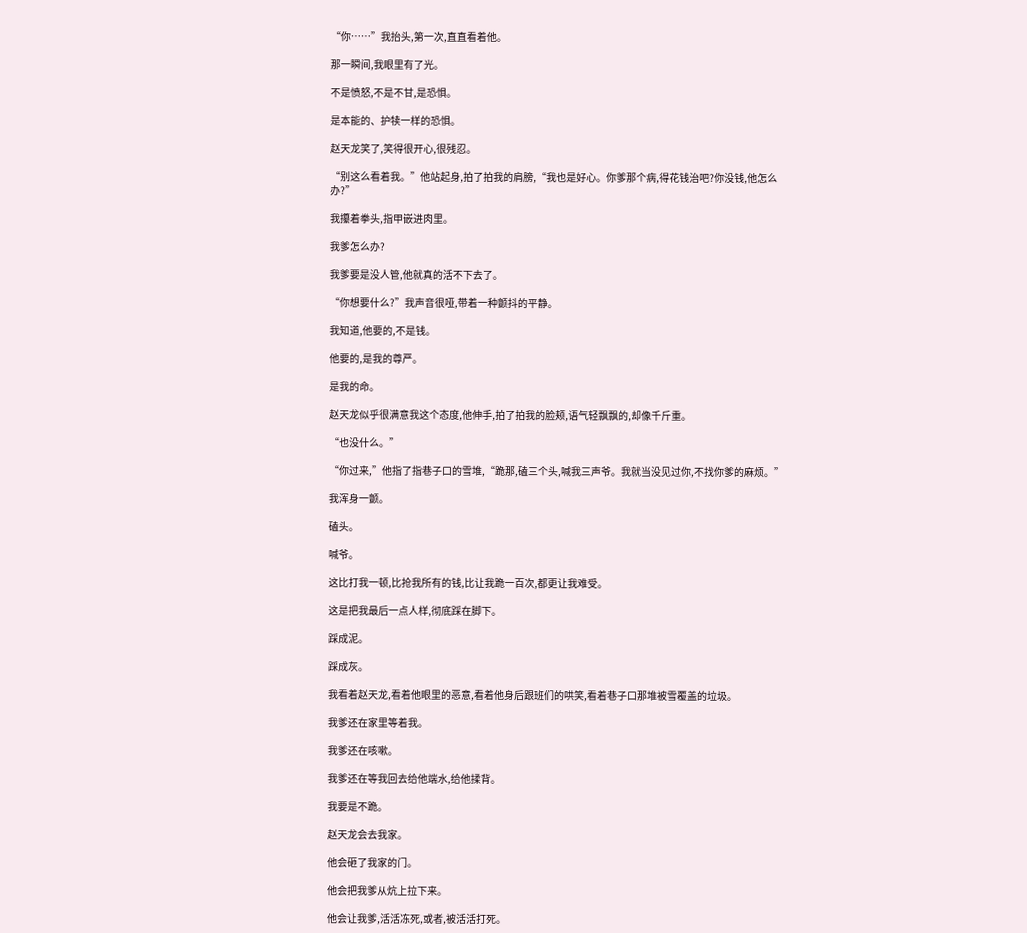“你……”我抬头,第一次,直直看着他。

那一瞬间,我眼里有了光。

不是愤怒,不是不甘,是恐惧。

是本能的、护犊一样的恐惧。

赵天龙笑了,笑得很开心,很残忍。

“别这么看着我。”他站起身,拍了拍我的肩膀,“我也是好心。你爹那个病,得花钱治吧?你没钱,他怎么办?”

我攥着拳头,指甲嵌进肉里。

我爹怎么办?

我爹要是没人管,他就真的活不下去了。

“你想要什么?”我声音很哑,带着一种颤抖的平静。

我知道,他要的,不是钱。

他要的,是我的尊严。

是我的命。

赵天龙似乎很满意我这个态度,他伸手,拍了拍我的脸颊,语气轻飘飘的,却像千斤重。

“也没什么。”

“你过来,”他指了指巷子口的雪堆,“跪那,磕三个头,喊我三声爷。我就当没见过你,不找你爹的麻烦。”

我浑身一颤。

磕头。

喊爷。

这比打我一顿,比抢我所有的钱,比让我跪一百次,都更让我难受。

这是把我最后一点人样,彻底踩在脚下。

踩成泥。

踩成灰。

我看着赵天龙,看着他眼里的恶意,看着他身后跟班们的哄笑,看着巷子口那堆被雪覆盖的垃圾。

我爹还在家里等着我。

我爹还在咳嗽。

我爹还在等我回去给他端水,给他揉背。

我要是不跪。

赵天龙会去我家。

他会砸了我家的门。

他会把我爹从炕上拉下来。

他会让我爹,活活冻死,或者,被活活打死。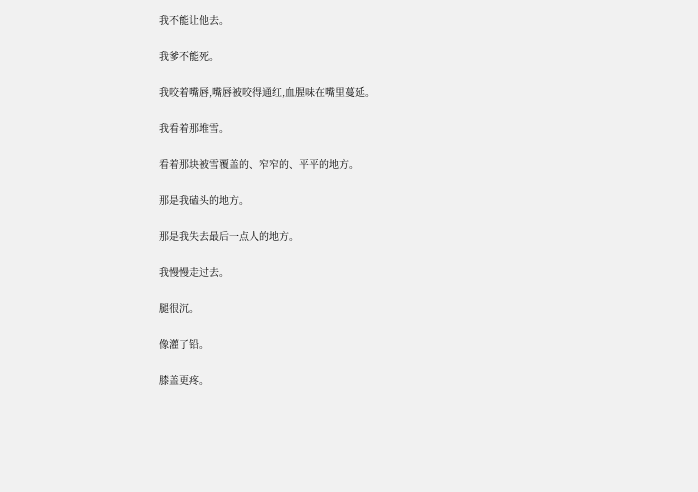我不能让他去。

我爹不能死。

我咬着嘴唇,嘴唇被咬得通红,血腥味在嘴里蔓延。

我看着那堆雪。

看着那块被雪覆盖的、窄窄的、平平的地方。

那是我磕头的地方。

那是我失去最后一点人的地方。

我慢慢走过去。

腿很沉。

像灌了铅。

膝盖更疼。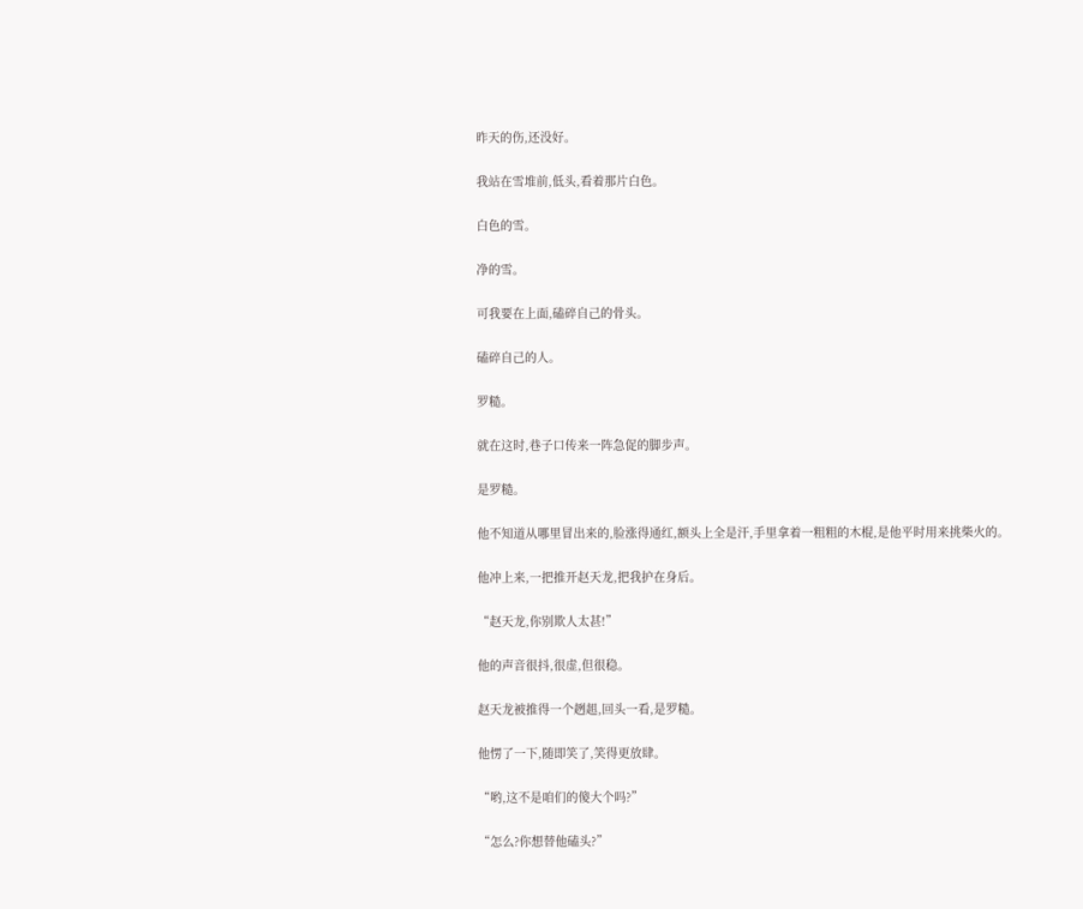昨天的伤,还没好。

我站在雪堆前,低头,看着那片白色。

白色的雪。

净的雪。

可我要在上面,磕碎自己的骨头。

磕碎自己的人。

罗糙。

就在这时,巷子口传来一阵急促的脚步声。

是罗糙。

他不知道从哪里冒出来的,脸涨得通红,额头上全是汗,手里拿着一粗粗的木棍,是他平时用来挑柴火的。

他冲上来,一把推开赵天龙,把我护在身后。

“赵天龙,你别欺人太甚!”

他的声音很抖,很虚,但很稳。

赵天龙被推得一个趔趄,回头一看,是罗糙。

他愣了一下,随即笑了,笑得更放肆。

“哟,这不是咱们的傻大个吗?”

“怎么?你想替他磕头?”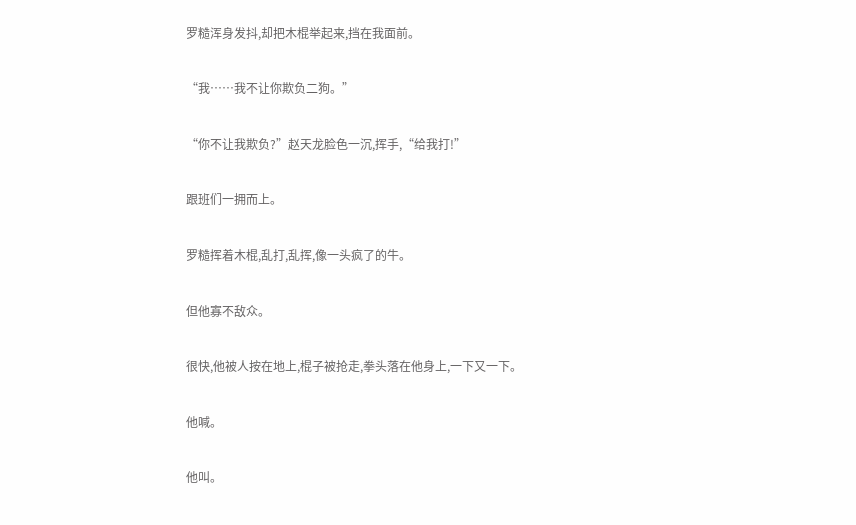罗糙浑身发抖,却把木棍举起来,挡在我面前。

“我……我不让你欺负二狗。”

“你不让我欺负?”赵天龙脸色一沉,挥手,“给我打!”

跟班们一拥而上。

罗糙挥着木棍,乱打,乱挥,像一头疯了的牛。

但他寡不敌众。

很快,他被人按在地上,棍子被抢走,拳头落在他身上,一下又一下。

他喊。

他叫。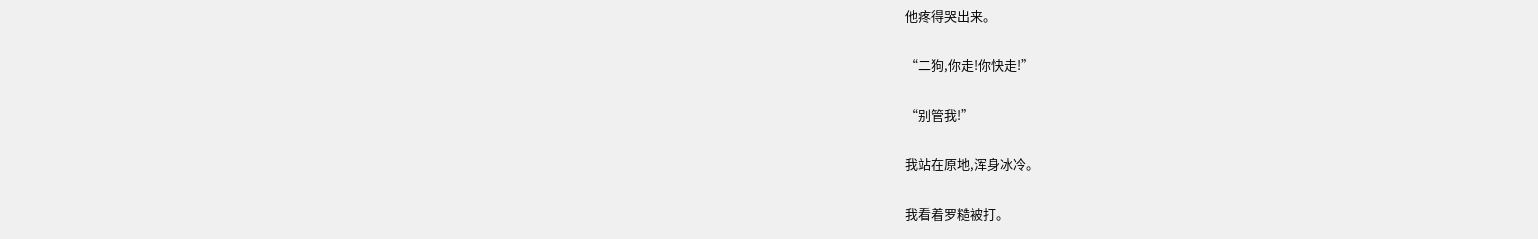他疼得哭出来。

“二狗,你走!你快走!”

“别管我!”

我站在原地,浑身冰冷。

我看着罗糙被打。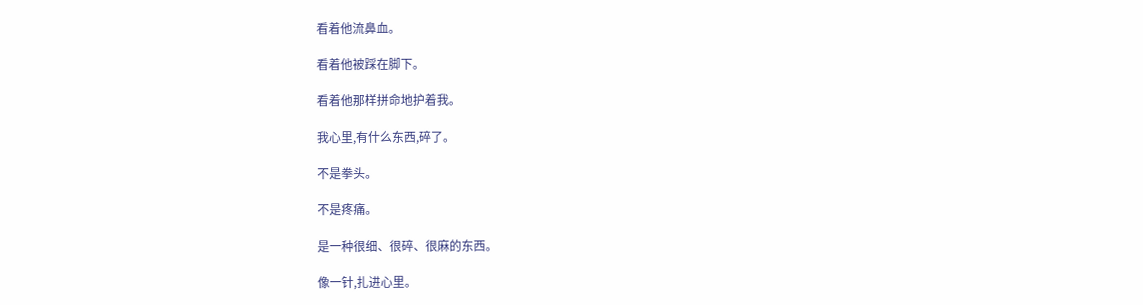看着他流鼻血。

看着他被踩在脚下。

看着他那样拼命地护着我。

我心里,有什么东西,碎了。

不是拳头。

不是疼痛。

是一种很细、很碎、很麻的东西。

像一针,扎进心里。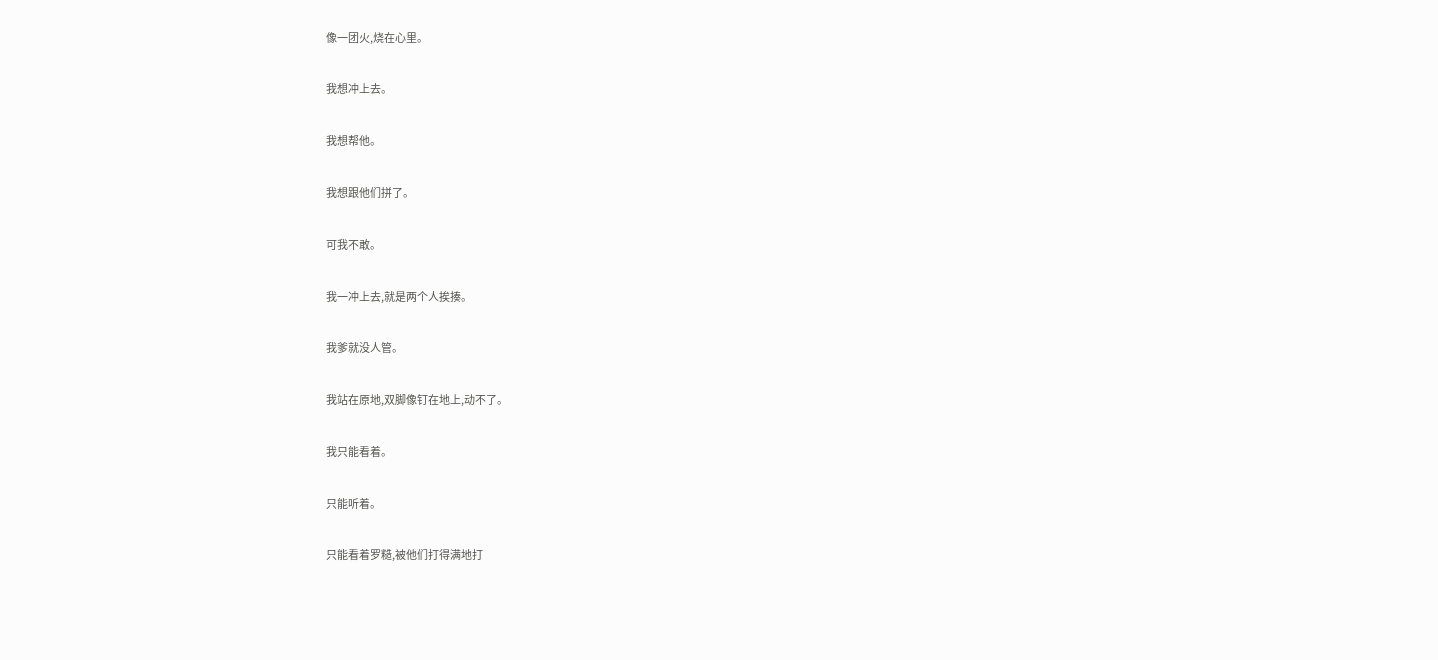像一团火,烧在心里。

我想冲上去。

我想帮他。

我想跟他们拼了。

可我不敢。

我一冲上去,就是两个人挨揍。

我爹就没人管。

我站在原地,双脚像钉在地上,动不了。

我只能看着。

只能听着。

只能看着罗糙,被他们打得满地打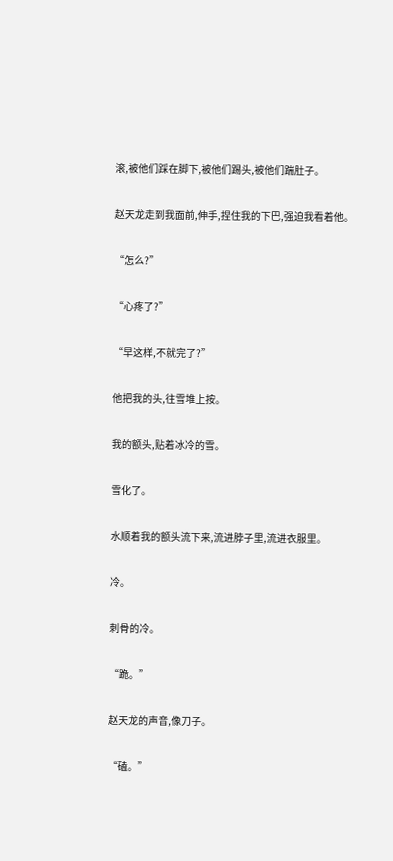滚,被他们踩在脚下,被他们踢头,被他们踹肚子。

赵天龙走到我面前,伸手,捏住我的下巴,强迫我看着他。

“怎么?”

“心疼了?”

“早这样,不就完了?”

他把我的头,往雪堆上按。

我的额头,贴着冰冷的雪。

雪化了。

水顺着我的额头流下来,流进脖子里,流进衣服里。

冷。

刺骨的冷。

“跪。”

赵天龙的声音,像刀子。

“磕。”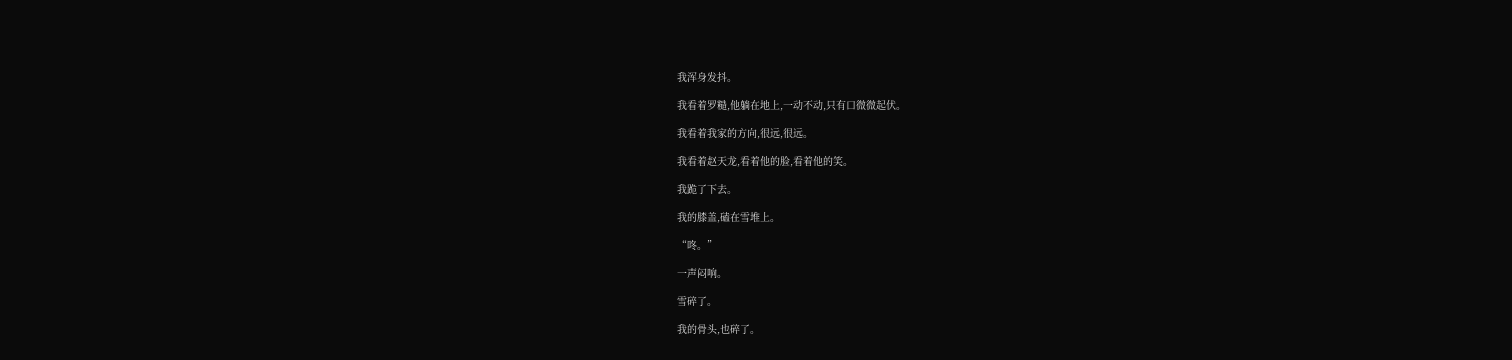我浑身发抖。

我看着罗糙,他躺在地上,一动不动,只有口微微起伏。

我看着我家的方向,很远,很远。

我看着赵天龙,看着他的脸,看着他的笑。

我跪了下去。

我的膝盖,磕在雪堆上。

“咚。”

一声闷响。

雪碎了。

我的骨头,也碎了。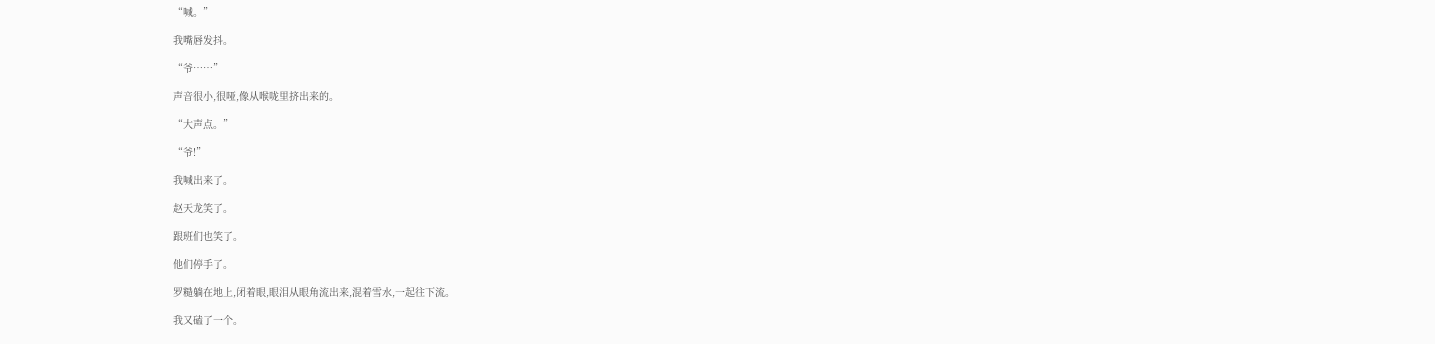“喊。”

我嘴唇发抖。

“爷……”

声音很小,很哑,像从喉咙里挤出来的。

“大声点。”

“爷!”

我喊出来了。

赵天龙笑了。

跟班们也笑了。

他们停手了。

罗糙躺在地上,闭着眼,眼泪从眼角流出来,混着雪水,一起往下流。

我又磕了一个。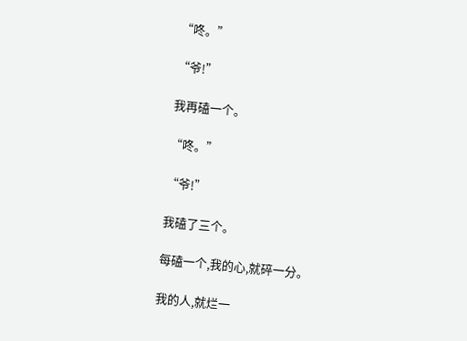“咚。”

“爷!”

我再磕一个。

“咚。”

“爷!”

我磕了三个。

每磕一个,我的心,就碎一分。

我的人,就烂一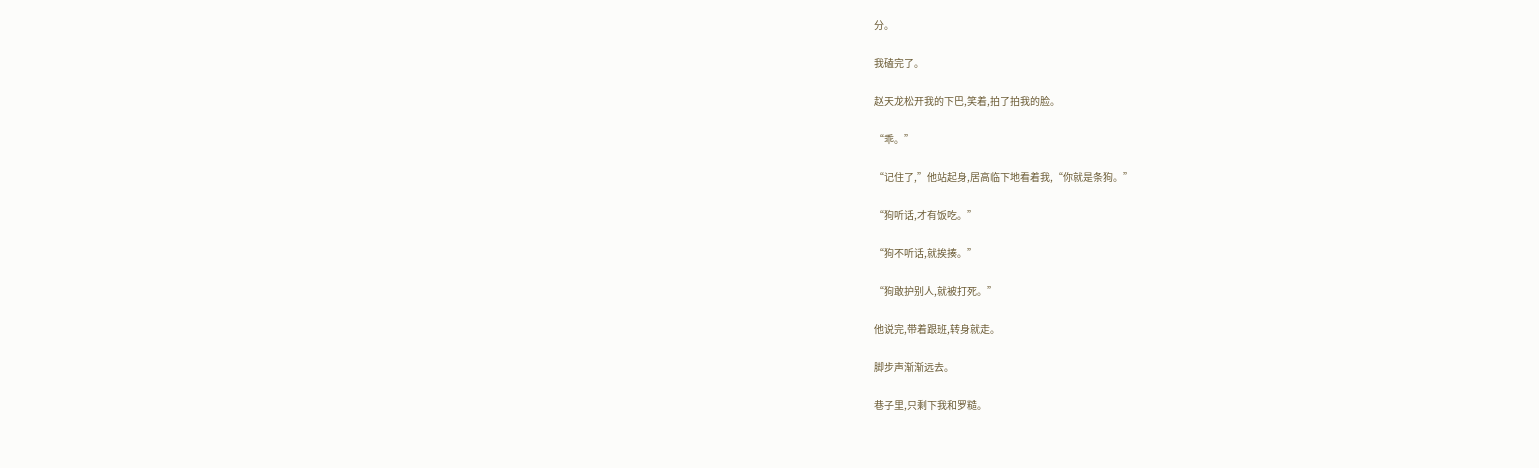分。

我磕完了。

赵天龙松开我的下巴,笑着,拍了拍我的脸。

“乖。”

“记住了,”他站起身,居高临下地看着我,“你就是条狗。”

“狗听话,才有饭吃。”

“狗不听话,就挨揍。”

“狗敢护别人,就被打死。”

他说完,带着跟班,转身就走。

脚步声渐渐远去。

巷子里,只剩下我和罗糙。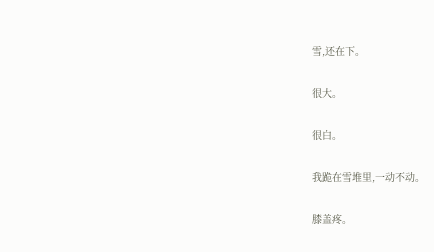雪,还在下。

很大。

很白。

我跪在雪堆里,一动不动。

膝盖疼。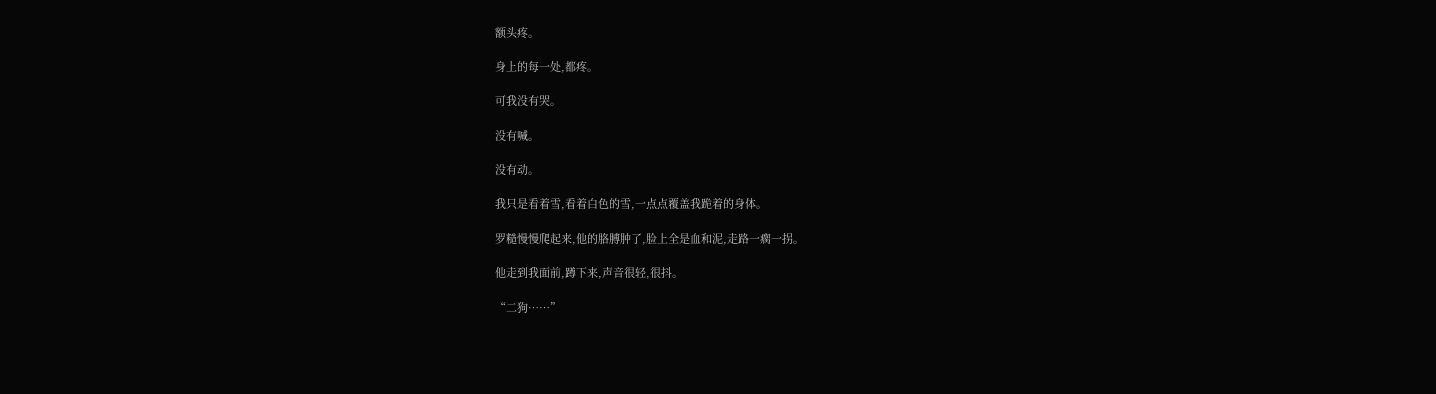额头疼。

身上的每一处,都疼。

可我没有哭。

没有喊。

没有动。

我只是看着雪,看着白色的雪,一点点覆盖我跪着的身体。

罗糙慢慢爬起来,他的胳膊肿了,脸上全是血和泥,走路一瘸一拐。

他走到我面前,蹲下来,声音很轻,很抖。

“二狗……”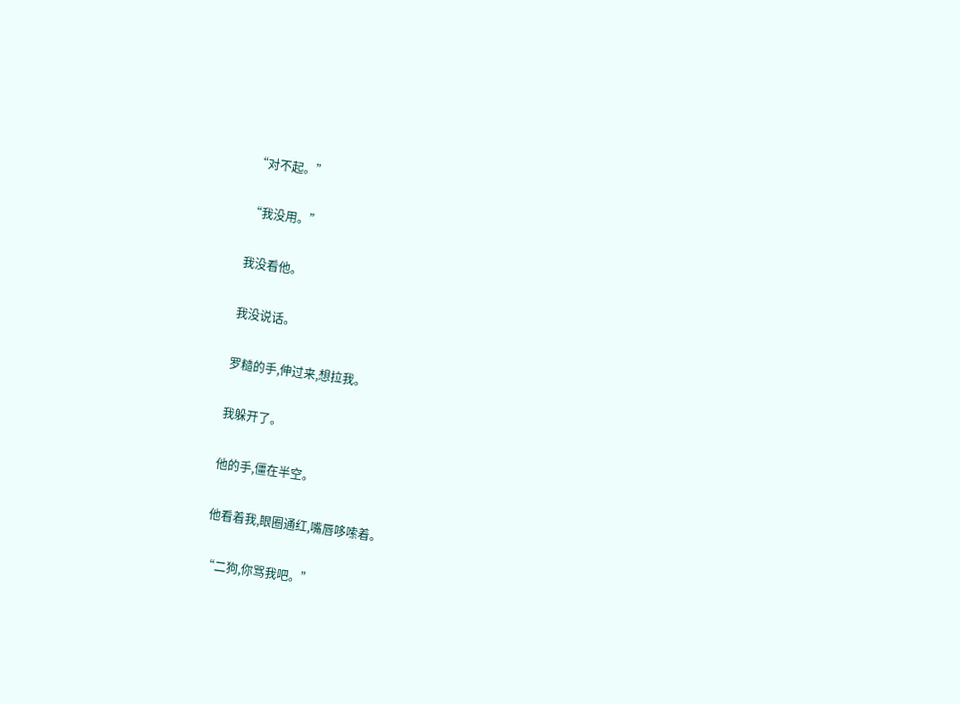“对不起。”

“我没用。”

我没看他。

我没说话。

罗糙的手,伸过来,想拉我。

我躲开了。

他的手,僵在半空。

他看着我,眼圈通红,嘴唇哆嗦着。

“二狗,你骂我吧。”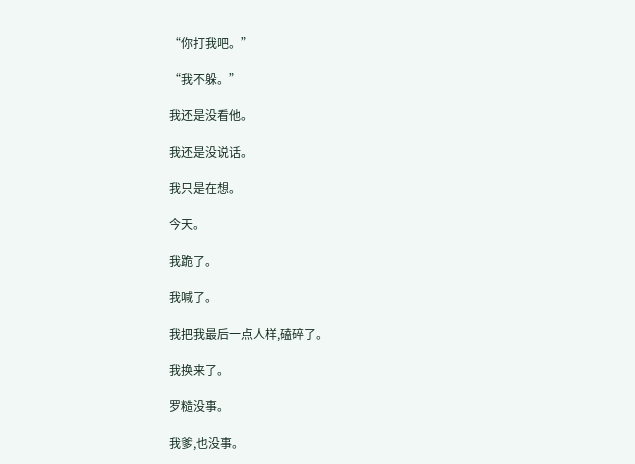“你打我吧。”

“我不躲。”

我还是没看他。

我还是没说话。

我只是在想。

今天。

我跪了。

我喊了。

我把我最后一点人样,磕碎了。

我换来了。

罗糙没事。

我爹,也没事。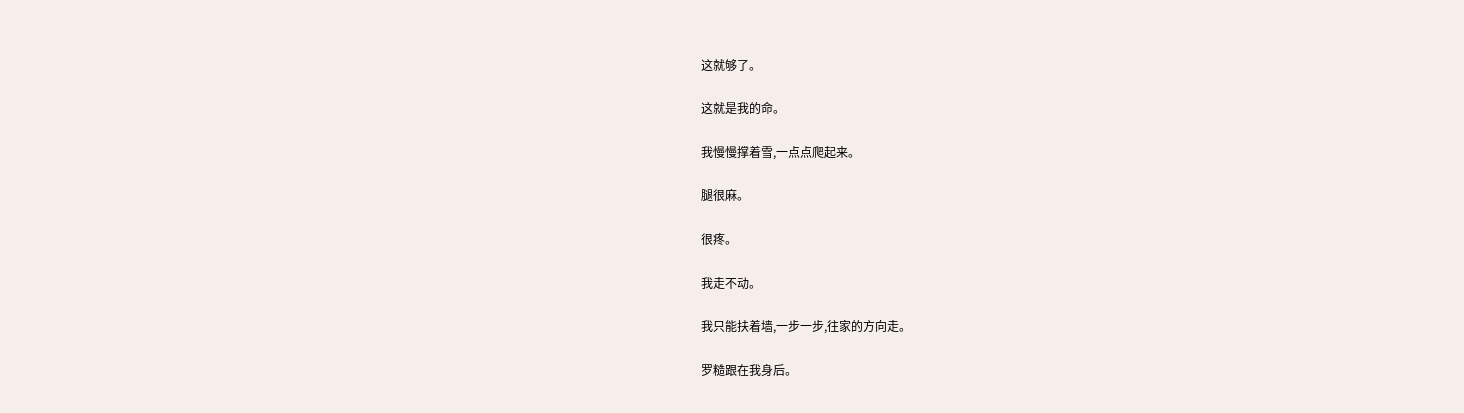这就够了。

这就是我的命。

我慢慢撑着雪,一点点爬起来。

腿很麻。

很疼。

我走不动。

我只能扶着墙,一步一步,往家的方向走。

罗糙跟在我身后。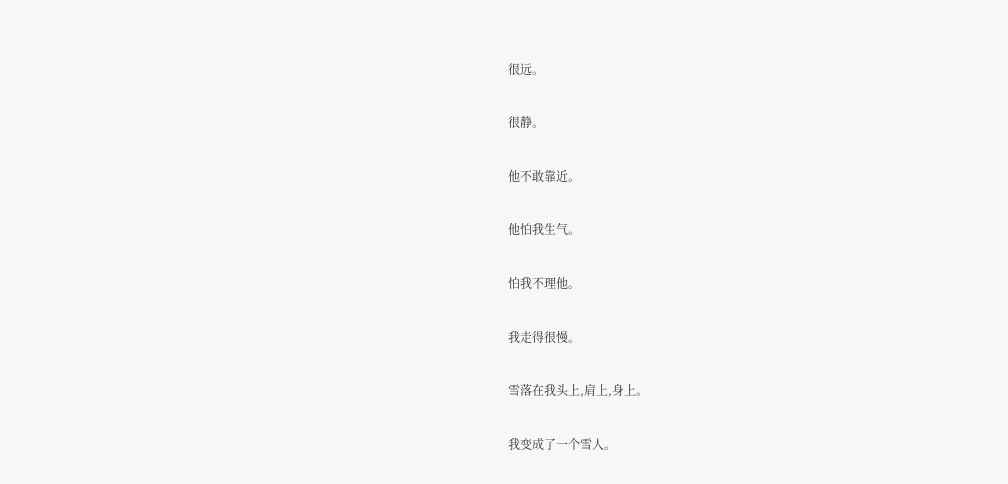很远。

很静。

他不敢靠近。

他怕我生气。

怕我不理他。

我走得很慢。

雪落在我头上,肩上,身上。

我变成了一个雪人。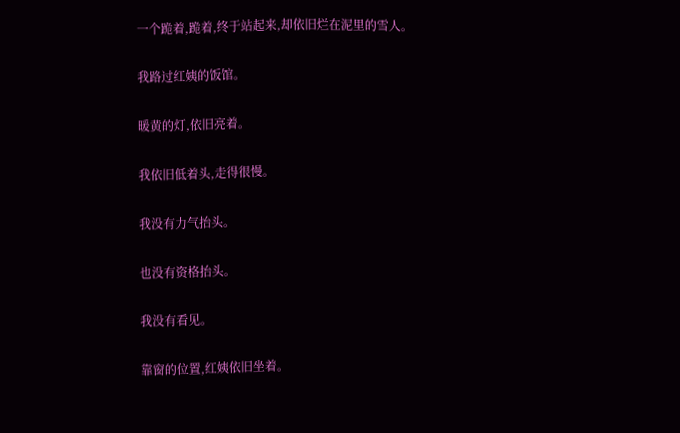一个跪着,跪着,终于站起来,却依旧烂在泥里的雪人。

我路过红姨的饭馆。

暖黄的灯,依旧亮着。

我依旧低着头,走得很慢。

我没有力气抬头。

也没有资格抬头。

我没有看见。

靠窗的位置,红姨依旧坐着。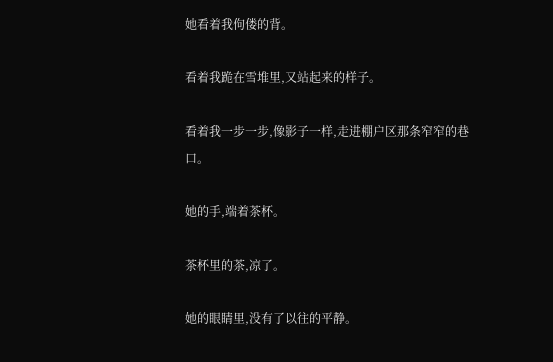她看着我佝偻的背。

看着我跪在雪堆里,又站起来的样子。

看着我一步一步,像影子一样,走进棚户区那条窄窄的巷口。

她的手,端着茶杯。

茶杯里的茶,凉了。

她的眼睛里,没有了以往的平静。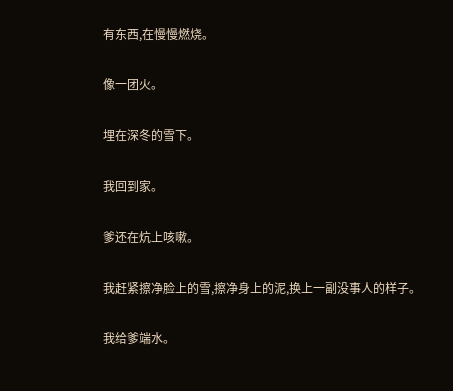有东西,在慢慢燃烧。

像一团火。

埋在深冬的雪下。

我回到家。

爹还在炕上咳嗽。

我赶紧擦净脸上的雪,擦净身上的泥,换上一副没事人的样子。

我给爹端水。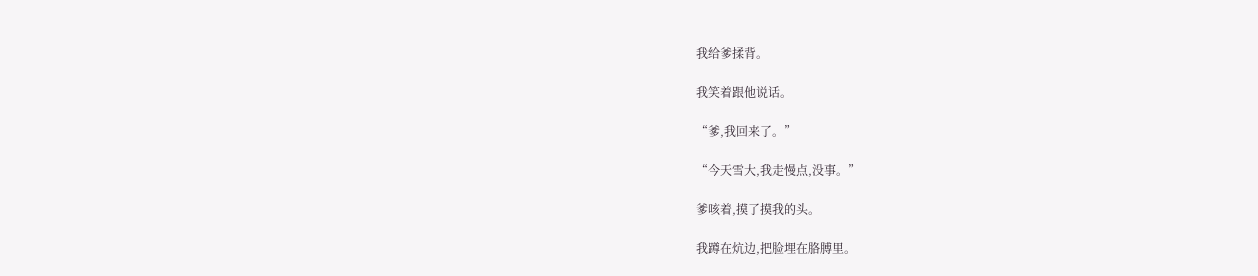我给爹揉背。

我笑着跟他说话。

“爹,我回来了。”

“今天雪大,我走慢点,没事。”

爹咳着,摸了摸我的头。

我蹲在炕边,把脸埋在胳膊里。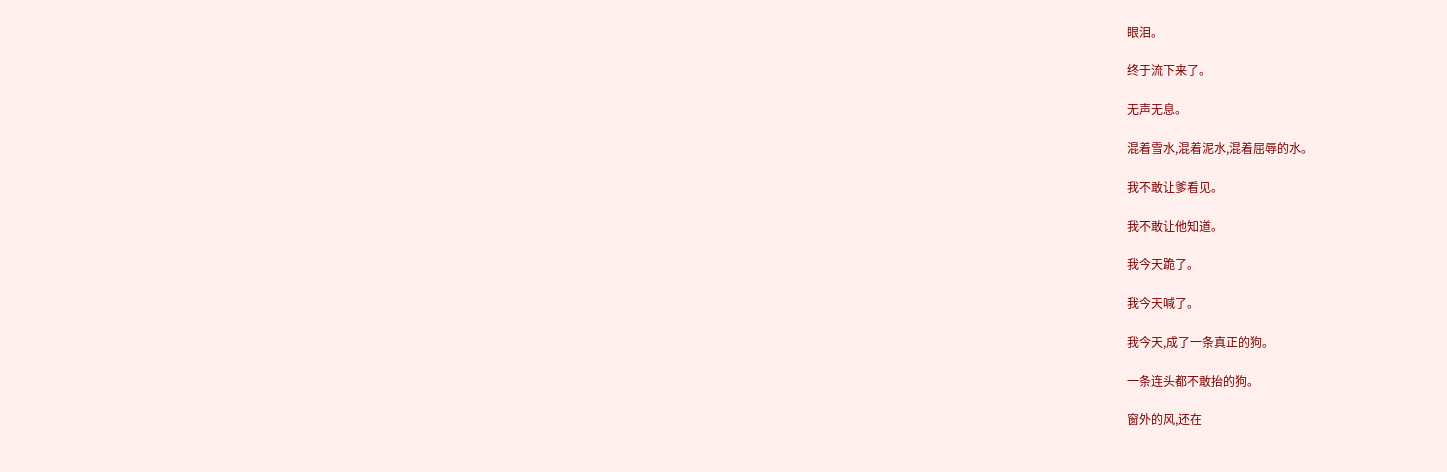眼泪。

终于流下来了。

无声无息。

混着雪水,混着泥水,混着屈辱的水。

我不敢让爹看见。

我不敢让他知道。

我今天跪了。

我今天喊了。

我今天,成了一条真正的狗。

一条连头都不敢抬的狗。

窗外的风,还在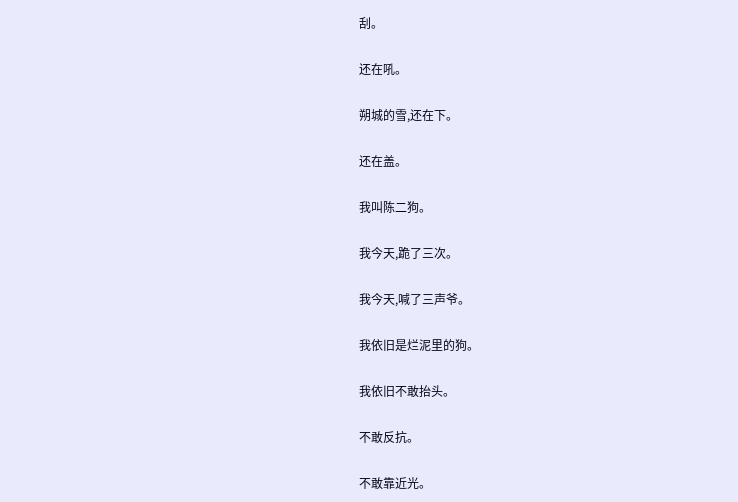刮。

还在吼。

朔城的雪,还在下。

还在盖。

我叫陈二狗。

我今天,跪了三次。

我今天,喊了三声爷。

我依旧是烂泥里的狗。

我依旧不敢抬头。

不敢反抗。

不敢靠近光。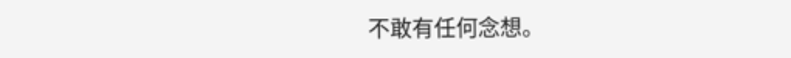不敢有任何念想。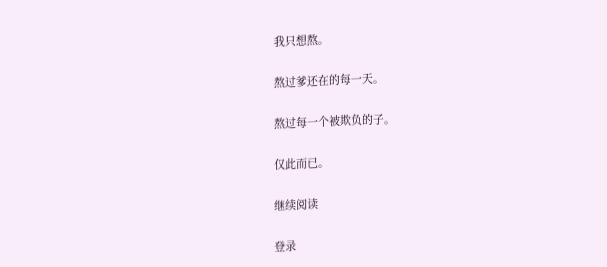我只想熬。

熬过爹还在的每一天。

熬过每一个被欺负的子。

仅此而已。

继续阅读

登录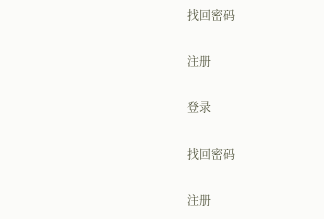找回密码

注册

登录

找回密码

注册